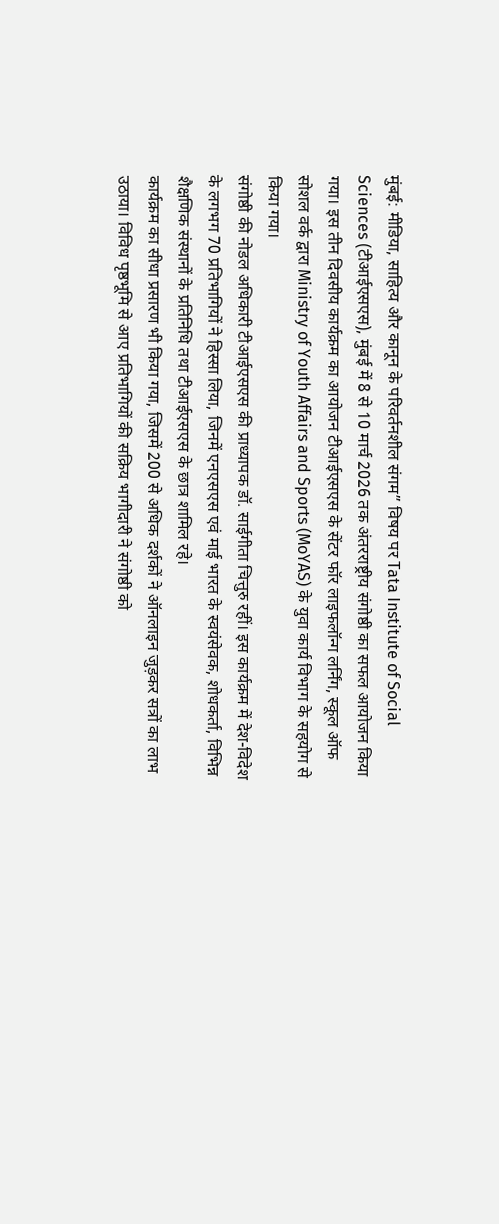मुंबई: मीडिया, साहित्य और कानून के परिवर्तनशील संगम” विषय पर Tata Institute of Social Sciences (टीआईएसएस), मुंबई में 8 से 10 मार्च 2026 तक अंतरराष्ट्रीय संगोष्ठी का सफल आयोजन किया गया। इस तीन दिवसीय कार्यक्रम का आयोजन टीआईएसएस के सेंटर फॉर लाइफलॉन्ग लर्निंग, स्कूल ऑफ सोशल वर्क द्वारा Ministry of Youth Affairs and Sports (MoYAS) के युवा कार्य विभाग के सहयोग से किया गया।
संगोष्ठी की नोडल अधिकारी टीआईएसएस की प्राध्यापक डॉ. साईगीता चित्तुरु रहीं। इस कार्यक्रम में देश-विदेश के लगभग 70 प्रतिभागियों ने हिस्सा लिया, जिनमें एनएसएस एवं माई भारत के स्वयंसेवक, शोधकर्ता, विभिन्न शैक्षणिक संस्थानों के प्रतिनिधि तथा टीआईएसएस के छात्र शामिल रहे।
कार्यक्रम का सीधा प्रसारण भी किया गया, जिसमें 200 से अधिक दर्शकों ने ऑनलाइन जुड़कर सत्रों का लाभ उठाया। विविध पृष्ठभूमि से आए प्रतिभागियों की सक्रिय भागीदारी ने संगोष्ठी को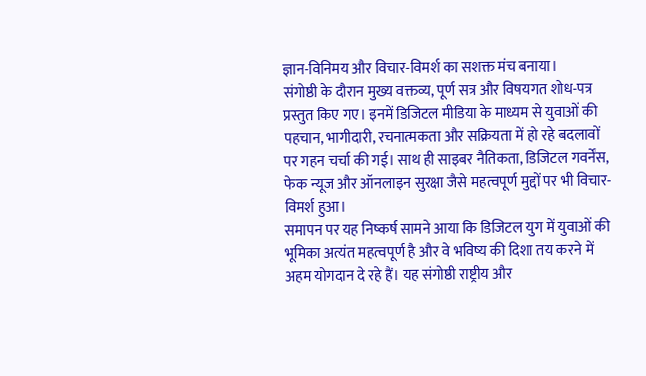ज्ञान-विनिमय और विचार-विमर्श का सशक्त मंच बनाया।
संगोष्ठी के दौरान मुख्य वक्तव्य, पूर्ण सत्र और विषयगत शोध-पत्र प्रस्तुत किए गए। इनमें डिजिटल मीडिया के माध्यम से युवाओं की पहचान, भागीदारी, रचनात्मकता और सक्रियता में हो रहे बदलावों पर गहन चर्चा की गई। साथ ही साइबर नैतिकता, डिजिटल गवर्नेंस, फेक न्यूज और ऑनलाइन सुरक्षा जैसे महत्वपूर्ण मुद्दों पर भी विचार-विमर्श हुआ।
समापन पर यह निष्कर्ष सामने आया कि डिजिटल युग में युवाओं की भूमिका अत्यंत महत्वपूर्ण है और वे भविष्य की दिशा तय करने में अहम योगदान दे रहे हैं। यह संगोष्ठी राष्ट्रीय और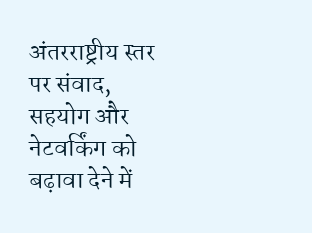अंतरराष्ट्रीय स्तर पर संवाद, सहयोग और नेटवर्किंग को बढ़ावा देने में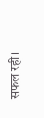सफल रही।